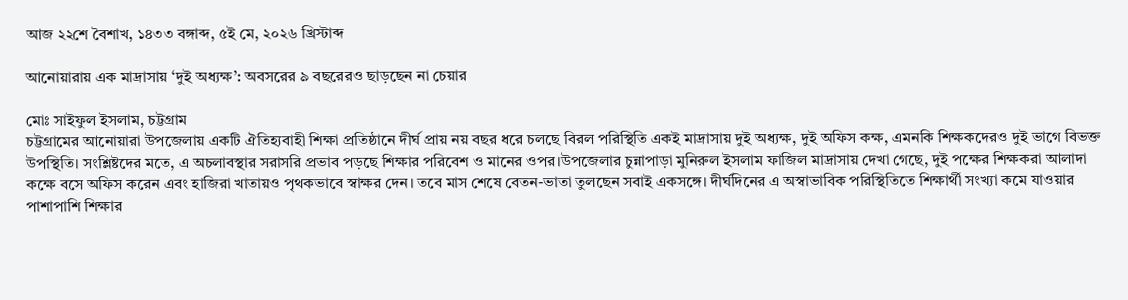আজ ২২শে বৈশাখ, ১৪৩৩ বঙ্গাব্দ, ৫ই মে, ২০২৬ খ্রিস্টাব্দ

আনোয়ারায় এক মাদ্রাসায় ‘দুই অধ্যক্ষ’: অবসরের ৯ বছরেরও ছাড়ছেন না চেয়ার

মোঃ সাইফুল ইসলাম, চট্টগ্রাম
চট্টগ্রামের আনোয়ারা উপজেলায় একটি ঐতিহ্যবাহী শিক্ষা প্রতিষ্ঠানে দীর্ঘ প্রায় নয় বছর ধরে চলছে বিরল পরিস্থিতি একই মাদ্রাসায় দুই অধ্যক্ষ, দুই অফিস কক্ষ, এমনকি শিক্ষকদেরও দুই ভাগে বিভক্ত উপস্থিতি। সংশ্লিষ্টদের মতে, এ অচলাবস্থার সরাসরি প্রভাব পড়ছে শিক্ষার পরিবেশ ও মানের ওপর।উপজেলার চুন্নাপাড়া মুনিরুল ইসলাম ফাজিল মাদ্রাসায় দেখা গেছে, দুই পক্ষের শিক্ষকরা আলাদা কক্ষে বসে অফিস করেন এবং হাজিরা খাতায়ও পৃথকভাবে স্বাক্ষর দেন। তবে মাস শেষে বেতন-ভাতা তুলছেন সবাই একসঙ্গে। দীর্ঘদিনের এ অস্বাভাবিক পরিস্থিতিতে শিক্ষার্থী সংখ্যা কমে যাওয়ার পাশাপাশি শিক্ষার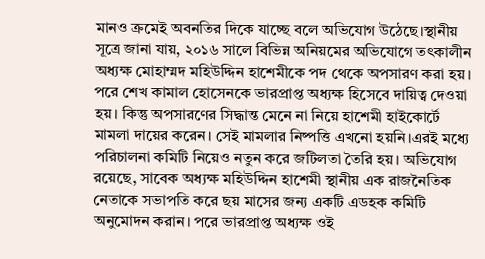মানও ক্রমেই অবনতির দিকে যাচ্ছে বলে অভিযোগ উঠেছে।স্থানীয় সূত্রে জানা যায়, ২০১৬ সালে বিভিন্ন অনিয়মের অভিযোগে তৎকালীন অধ্যক্ষ মোহাম্মদ মহিউদ্দিন হাশেমীকে পদ থেকে অপসারণ করা হয়। পরে শেখ কামাল হোসেনকে ভারপ্রাপ্ত অধ্যক্ষ হিসেবে দায়িত্ব দেওয়া হয়। কিন্তু অপসারণের সিদ্ধান্ত মেনে না নিয়ে হাশেমী হাইকোর্টে মামলা দায়ের করেন। সেই মামলার নিষ্পত্তি এখনো হয়নি।এরই মধ্যে পরিচালনা কমিটি নিয়েও নতুন করে জটিলতা তৈরি হয়। অভিযোগ রয়েছে, সাবেক অধ্যক্ষ মহিউদ্দিন হাশেমী স্থানীয় এক রাজনৈতিক নেতাকে সভাপতি করে ছয় মাসের জন্য একটি এডহক কমিটি অনুমোদন করান। পরে ভারপ্রাপ্ত অধ্যক্ষ ওই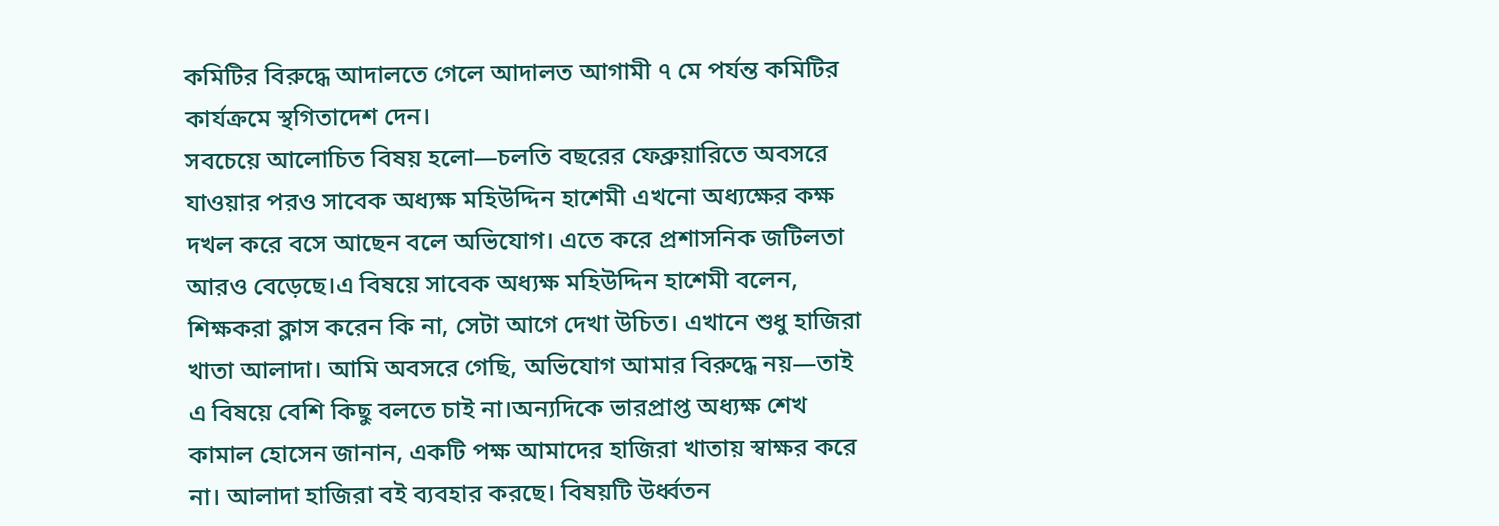কমিটির বিরুদ্ধে আদালতে গেলে আদালত আগামী ৭ মে পর্যন্ত কমিটির কার্যক্রমে স্থগিতাদেশ দেন।
সবচেয়ে আলোচিত বিষয় হলো—চলতি বছরের ফেব্রুয়ারিতে অবসরে যাওয়ার পরও সাবেক অধ্যক্ষ মহিউদ্দিন হাশেমী এখনো অধ্যক্ষের কক্ষ দখল করে বসে আছেন বলে অভিযোগ। এতে করে প্রশাসনিক জটিলতা আরও বেড়েছে।এ বিষয়ে সাবেক অধ্যক্ষ মহিউদ্দিন হাশেমী বলেন, শিক্ষকরা ক্লাস করেন কি না, সেটা আগে দেখা উচিত। এখানে শুধু হাজিরা খাতা আলাদা। আমি অবসরে গেছি, অভিযোগ আমার বিরুদ্ধে নয়—তাই এ বিষয়ে বেশি কিছু বলতে চাই না।অন্যদিকে ভারপ্রাপ্ত অধ্যক্ষ শেখ কামাল হোসেন জানান, একটি পক্ষ আমাদের হাজিরা খাতায় স্বাক্ষর করে না। আলাদা হাজিরা বই ব্যবহার করছে। বিষয়টি উর্ধ্বতন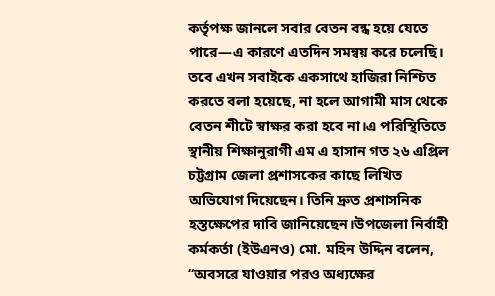কর্তৃপক্ষ জানলে সবার বেতন বন্ধ হয়ে যেতে পারে—এ কারণে এতদিন সমন্বয় করে চলেছি। তবে এখন সবাইকে একসাথে হাজিরা নিশ্চিত করতে বলা হয়েছে, না হলে আগামী মাস থেকে বেতন শীটে স্বাক্ষর করা হবে না।এ পরিস্থিতিতে স্থানীয় শিক্ষানুরাগী এম এ হাসান গত ২৬ এপ্রিল চট্টগ্রাম জেলা প্রশাসকের কাছে লিখিত অভিযোগ দিয়েছেন। তিনি দ্রুত প্রশাসনিক হস্তক্ষেপের দাবি জানিয়েছেন।উপজেলা নির্বাহী কর্মকর্তা (ইউএনও) মো. মহিন উদ্দিন বলেন, “অবসরে যাওয়ার পরও অধ্যক্ষের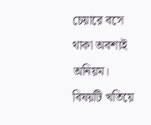চেয়ারে বসে থাকা অবশ্যই অনিয়ম। বিষয়টি খতিয়ে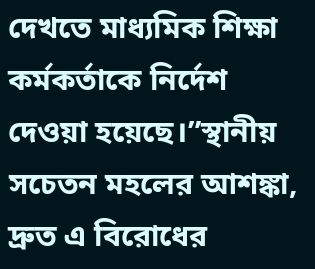দেখতে মাধ্যমিক শিক্ষা কর্মকর্তাকে নির্দেশ দেওয়া হয়েছে।”স্থানীয় সচেতন মহলের আশঙ্কা, দ্রুত এ বিরোধের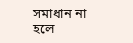সমাধান না হলে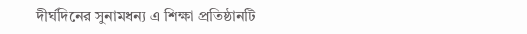দীর্ঘদিনের সুনামধন্য এ শিক্ষা প্রতিষ্ঠানটি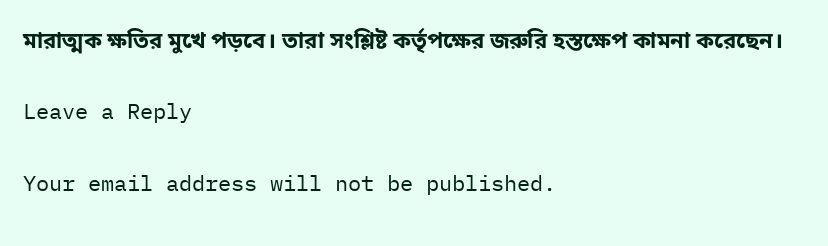মারাত্মক ক্ষতির মুখে পড়বে। তারা সংশ্লিষ্ট কর্তৃপক্ষের জরুরি হস্তক্ষেপ কামনা করেছেন।

Leave a Reply

Your email address will not be published.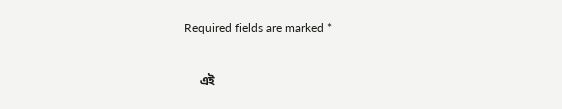Required fields are marked *

     এই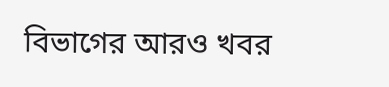বিভাগের আরও খবর